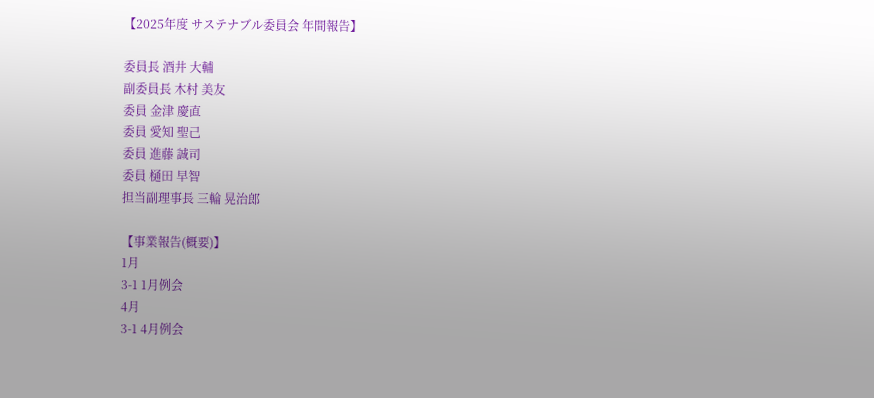【2025年度 サステナブル委員会 年間報告】

委員長 酒井 大輔
副委員長 木村 美友
委員 金津 慶直
委員 愛知 聖己
委員 進藤 誠司
委員 樋田 早智
担当副理事長 三輪 晃治郎

【事業報告(概要)】
1月
3-1 1月例会
4月
3-1 4月例会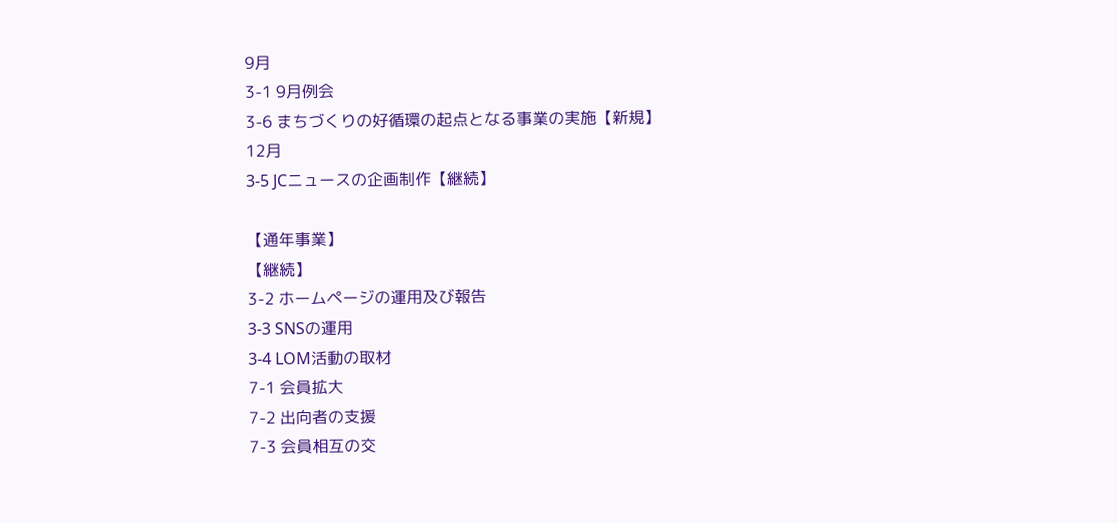9月
3-1 9月例会
3-6 まちづくりの好循環の起点となる事業の実施【新規】
12月
3-5 JCニュースの企画制作【継続】

【通年事業】
【継続】
3-2 ホームページの運用及び報告
3-3 SNSの運用
3-4 LOM活動の取材
7-1 会員拡大
7-2 出向者の支援
7-3 会員相互の交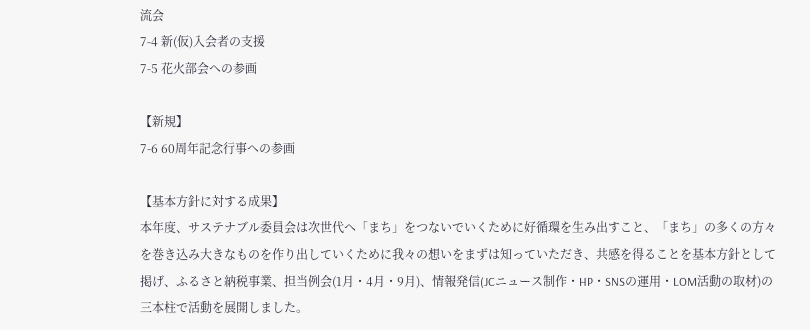流会
7-4 新(仮)入会者の支援
7-5 花火部会への参画

【新規】
7-6 60周年記念行事への参画

【基本方針に対する成果】
本年度、サステナブル委員会は次世代へ「まち」をつないでいくために好循環を生み出すこと、「まち」の多くの方々を巻き込み大きなものを作り出していくために我々の想いをまずは知っていただき、共感を得ることを基本方針として掲げ、ふるさと納税事業、担当例会(1月・4月・9月)、情報発信(JCニュース制作・HP・SNSの運用・LOM活動の取材)の三本柱で活動を展開しました。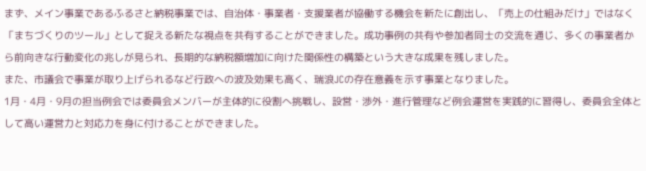まず、メイン事業であるふるさと納税事業では、自治体・事業者・支援業者が協働する機会を新たに創出し、「売上の仕組みだけ」ではなく「まちづくりのツール」として捉える新たな視点を共有することができました。成功事例の共有や参加者同士の交流を通じ、多くの事業者から前向きな行動変化の兆しが見られ、長期的な納税額増加に向けた関係性の構築という大きな成果を残しました。
また、市議会で事業が取り上げられるなど行政への波及効果も高く、瑞浪JCの存在意義を示す事業となりました。
1月・4月・9月の担当例会では委員会メンバーが主体的に役割へ挑戦し、設営・渉外・進行管理など例会運営を実践的に習得し、委員会全体として高い運営力と対応力を身に付けることができました。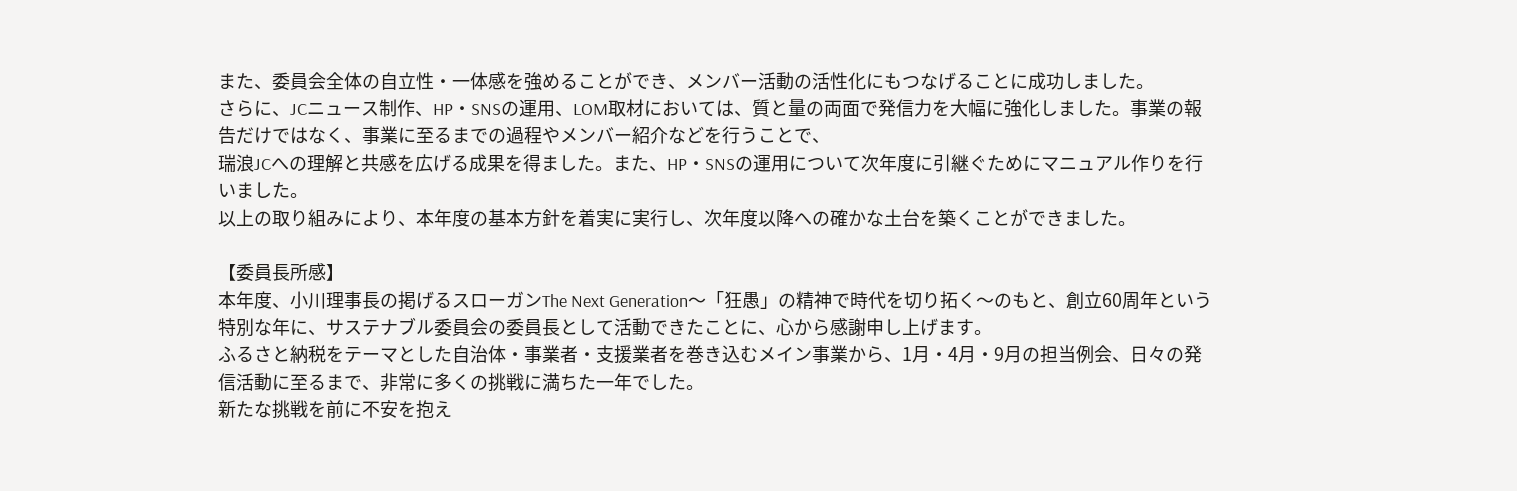また、委員会全体の自立性・一体感を強めることができ、メンバー活動の活性化にもつなげることに成功しました。
さらに、JCニュース制作、HP・SNSの運用、LOM取材においては、質と量の両面で発信力を大幅に強化しました。事業の報告だけではなく、事業に至るまでの過程やメンバー紹介などを行うことで、
瑞浪JCへの理解と共感を広げる成果を得ました。また、HP・SNSの運用について次年度に引継ぐためにマニュアル作りを行いました。
以上の取り組みにより、本年度の基本方針を着実に実行し、次年度以降への確かな土台を築くことができました。

【委員長所感】
本年度、小川理事長の掲げるスローガンThe Next Generation〜「狂愚」の精神で時代を切り拓く〜のもと、創立60周年という特別な年に、サステナブル委員会の委員長として活動できたことに、心から感謝申し上げます。
ふるさと納税をテーマとした自治体・事業者・支援業者を巻き込むメイン事業から、1月・4月・9月の担当例会、日々の発信活動に至るまで、非常に多くの挑戦に満ちた一年でした。
新たな挑戦を前に不安を抱え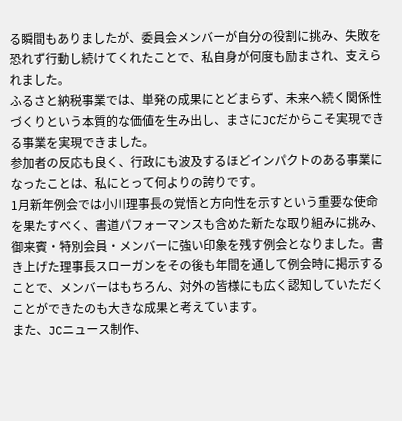る瞬間もありましたが、委員会メンバーが自分の役割に挑み、失敗を恐れず行動し続けてくれたことで、私自身が何度も励まされ、支えられました。
ふるさと納税事業では、単発の成果にとどまらず、未来へ続く関係性づくりという本質的な価値を生み出し、まさにJCだからこそ実現できる事業を実現できました。
参加者の反応も良く、行政にも波及するほどインパクトのある事業になったことは、私にとって何よりの誇りです。
1月新年例会では小川理事長の覚悟と方向性を示すという重要な使命を果たすべく、書道パフォーマンスも含めた新たな取り組みに挑み、御来賓・特別会員・メンバーに強い印象を残す例会となりました。書き上げた理事長スローガンをその後も年間を通して例会時に掲示することで、メンバーはもちろん、対外の皆様にも広く認知していただくことができたのも大きな成果と考えています。
また、JCニュース制作、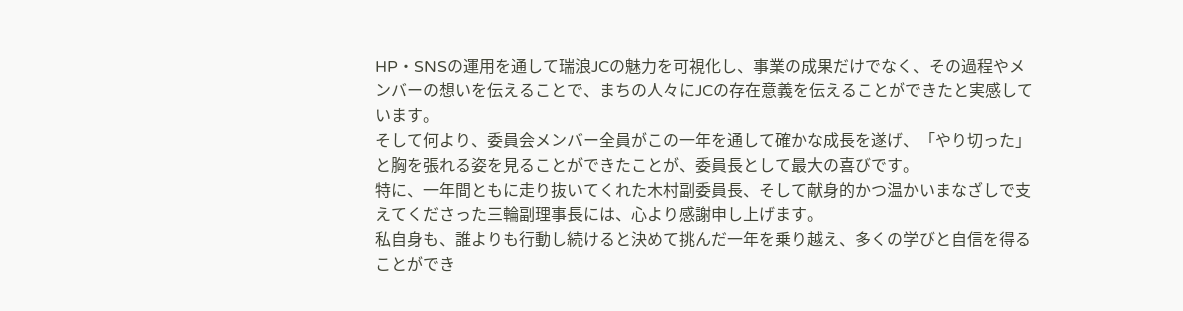HP・SNSの運用を通して瑞浪JCの魅力を可視化し、事業の成果だけでなく、その過程やメンバーの想いを伝えることで、まちの人々にJCの存在意義を伝えることができたと実感しています。
そして何より、委員会メンバー全員がこの一年を通して確かな成長を遂げ、「やり切った」と胸を張れる姿を見ることができたことが、委員長として最大の喜びです。
特に、一年間ともに走り抜いてくれた木村副委員長、そして献身的かつ温かいまなざしで支えてくださった三輪副理事長には、心より感謝申し上げます。
私自身も、誰よりも行動し続けると決めて挑んだ一年を乗り越え、多くの学びと自信を得ることができ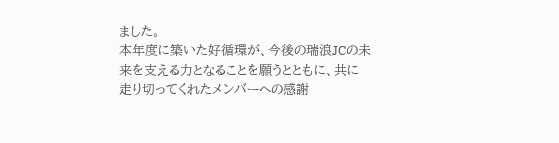ました。
本年度に築いた好循環が、今後の瑞浪JCの未来を支える力となることを願うとともに、共に走り切ってくれたメンバーへの感謝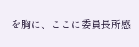を胸に、ここに委員長所感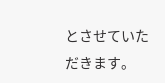とさせていただきます。